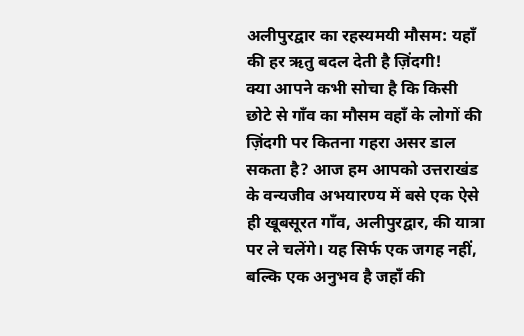अलीपुरद्वार का रहस्यमयी मौसम: यहाँ की हर ऋतु बदल देती है ज़िंदगी!
क्या आपने कभी सोचा है कि किसी छोटे से गाँव का मौसम वहाँ के लोगों की ज़िंदगी पर कितना गहरा असर डाल सकता है? आज हम आपको उत्तराखंड के वन्यजीव अभयारण्य में बसे एक ऐसे ही खूबसूरत गाँव, अलीपुरद्वार, की यात्रा पर ले चलेंगे। यह सिर्फ एक जगह नहीं, बल्कि एक अनुभव है जहाँ की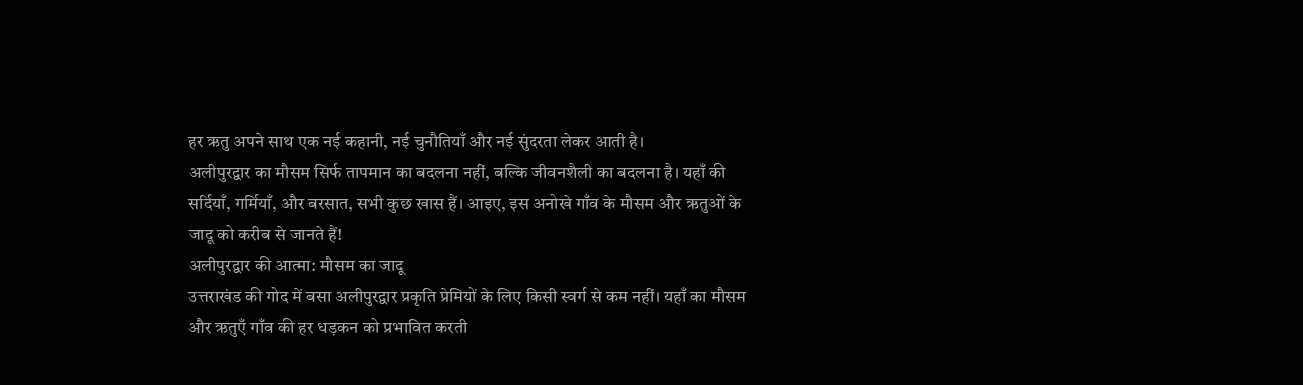हर ऋतु अपने साथ एक नई कहानी, नई चुनौतियाँ और नई सुंदरता लेकर आती है।
अलीपुरद्वार का मौसम सिर्फ तापमान का बदलना नहीं, बल्कि जीवनशैली का बदलना है। यहाँ की सर्दियाँ, गर्मियाँ, और बरसात, सभी कुछ खास हैं। आइए, इस अनोखे गाँव के मौसम और ऋतुओं के जादू को करीब से जानते हैं!
अलीपुरद्वार की आत्मा: मौसम का जादू
उत्तराखंड की गोद में बसा अलीपुरद्वार प्रकृति प्रेमियों के लिए किसी स्वर्ग से कम नहीं। यहाँ का मौसम और ऋतुएँ गाँव की हर धड़कन को प्रभावित करती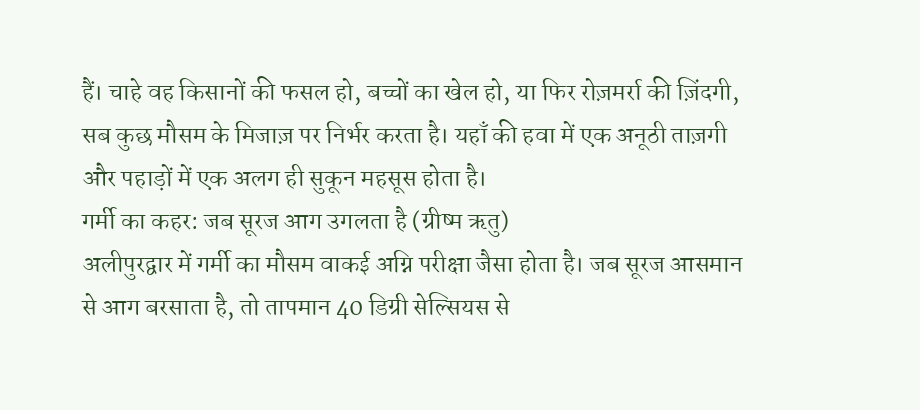हैं। चाहे वह किसानों की फसल हो, बच्चों का खेल हो, या फिर रोज़मर्रा की ज़िंदगी, सब कुछ मौसम के मिजाज़ पर निर्भर करता है। यहाँ की हवा में एक अनूठी ताज़गी और पहाड़ों में एक अलग ही सुकून महसूस होता है।
गर्मी का कहर: जब सूरज आग उगलता है (ग्रीष्म ऋतु)
अलीपुरद्वार में गर्मी का मौसम वाकई अग्नि परीक्षा जैसा होता है। जब सूरज आसमान से आग बरसाता है, तो तापमान 40 डिग्री सेल्सियस से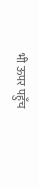भी ऊपर पहुँच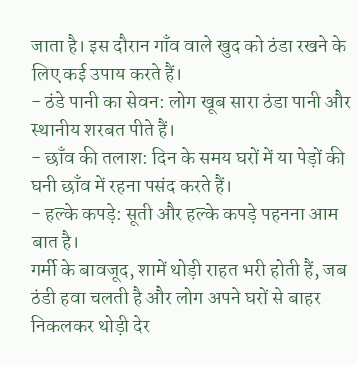जाता है। इस दौरान गाँव वाले खुद को ठंडा रखने के लिए कई उपाय करते हैं।
- ठंडे पानी का सेवन: लोग खूब सारा ठंडा पानी और स्थानीय शरबत पीते हैं।
- छाँव की तलाश: दिन के समय घरों में या पेड़ों की घनी छाँव में रहना पसंद करते हैं।
- हल्के कपड़े: सूती और हल्के कपड़े पहनना आम बात है।
गर्मी के बावजूद, शामें थोड़ी राहत भरी होती हैं, जब ठंडी हवा चलती है और लोग अपने घरों से बाहर निकलकर थोड़ी देर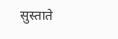सुस्ताते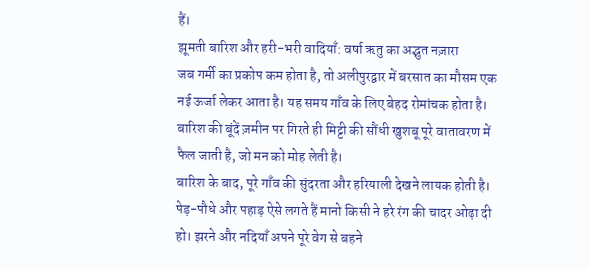हैं।
झूमती बारिश और हरी-भरी वादियाँ: वर्षा ऋतु का अद्भुत नज़ारा
जब गर्मी का प्रकोप कम होता है, तो अलीपुरद्वार में बरसात का मौसम एक नई ऊर्जा लेकर आता है। यह समय गाँव के लिए बेहद रोमांचक होता है। बारिश की बूंदें ज़मीन पर गिरते ही मिट्टी की सौंधी खुशबू पूरे वातावरण में फैल जाती है, जो मन को मोह लेती है।
बारिश के बाद, पूरे गाँव की सुंदरता और हरियाली देखने लायक होती है। पेड़-पौधे और पहाड़ ऐसे लगते हैं मानो किसी ने हरे रंग की चादर ओढ़ा दी हो। झरने और नदियाँ अपने पूरे वेग से बहने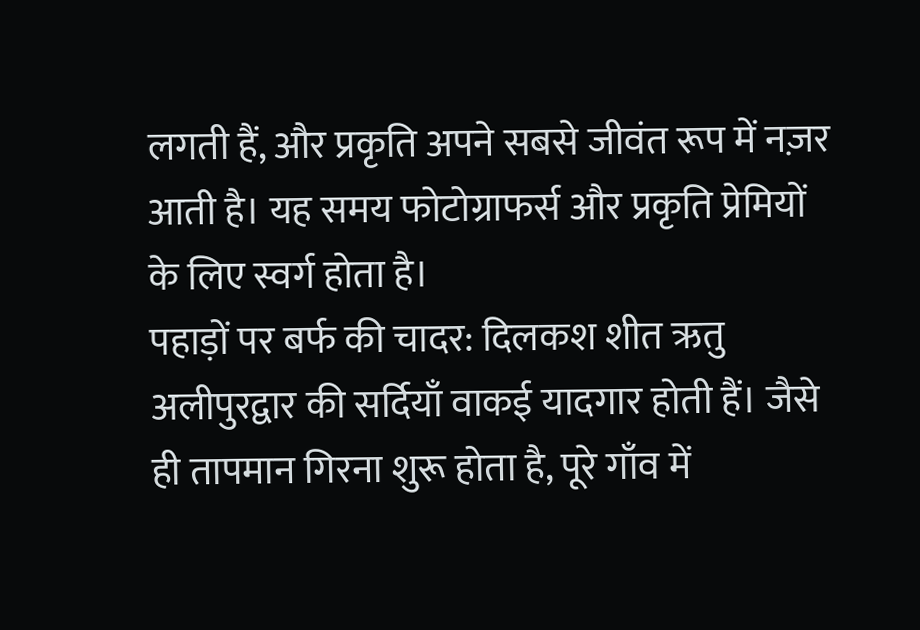लगती हैं, और प्रकृति अपने सबसे जीवंत रूप में नज़र आती है। यह समय फोटोग्राफर्स और प्रकृति प्रेमियों के लिए स्वर्ग होता है।
पहाड़ों पर बर्फ की चादर: दिलकश शीत ऋतु
अलीपुरद्वार की सर्दियाँ वाकई यादगार होती हैं। जैसे ही तापमान गिरना शुरू होता है, पूरे गाँव में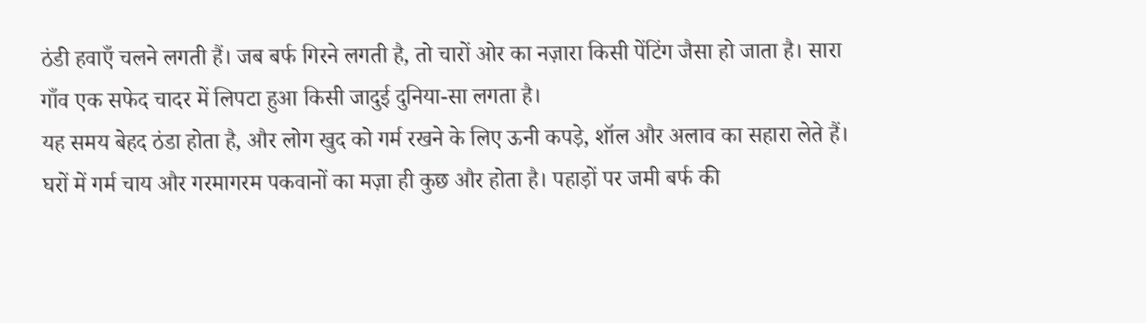ठंडी हवाएँ चलने लगती हैं। जब बर्फ गिरने लगती है, तो चारों ओर का नज़ारा किसी पेंटिंग जैसा हो जाता है। सारा गाँव एक सफेद चादर में लिपटा हुआ किसी जादुई दुनिया-सा लगता है।
यह समय बेहद ठंडा होता है, और लोग खुद को गर्म रखने के लिए ऊनी कपड़े, शॉल और अलाव का सहारा लेते हैं। घरों में गर्म चाय और गरमागरम पकवानों का मज़ा ही कुछ और होता है। पहाड़ों पर जमी बर्फ की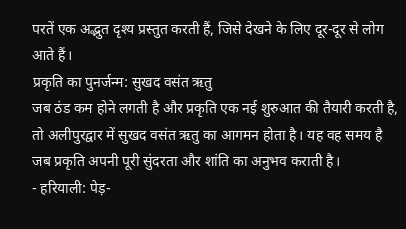परतें एक अद्भुत दृश्य प्रस्तुत करती हैं, जिसे देखने के लिए दूर-दूर से लोग आते हैं।
प्रकृति का पुनर्जन्म: सुखद वसंत ऋतु
जब ठंड कम होने लगती है और प्रकृति एक नई शुरुआत की तैयारी करती है, तो अलीपुरद्वार में सुखद वसंत ऋतु का आगमन होता है। यह वह समय है जब प्रकृति अपनी पूरी सुंदरता और शांति का अनुभव कराती है।
- हरियाली: पेड़-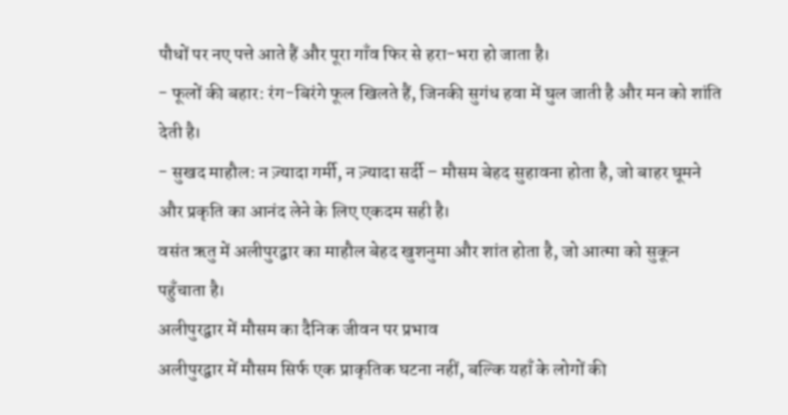पौधों पर नए पत्ते आते हैं और पूरा गाँव फिर से हरा-भरा हो जाता है।
- फूलों की बहार: रंग-बिरंगे फूल खिलते हैं, जिनकी सुगंध हवा में घुल जाती है और मन को शांति देती है।
- सुखद माहौल: न ज़्यादा गर्मी, न ज़्यादा सर्दी – मौसम बेहद सुहावना होता है, जो बाहर घूमने और प्रकृति का आनंद लेने के लिए एकदम सही है।
वसंत ऋतु में अलीपुरद्वार का माहौल बेहद खुशनुमा और शांत होता है, जो आत्मा को सुकून पहुँचाता है।
अलीपुरद्वार में मौसम का दैनिक जीवन पर प्रभाव
अलीपुरद्वार में मौसम सिर्फ एक प्राकृतिक घटना नहीं, बल्कि यहाँ के लोगों की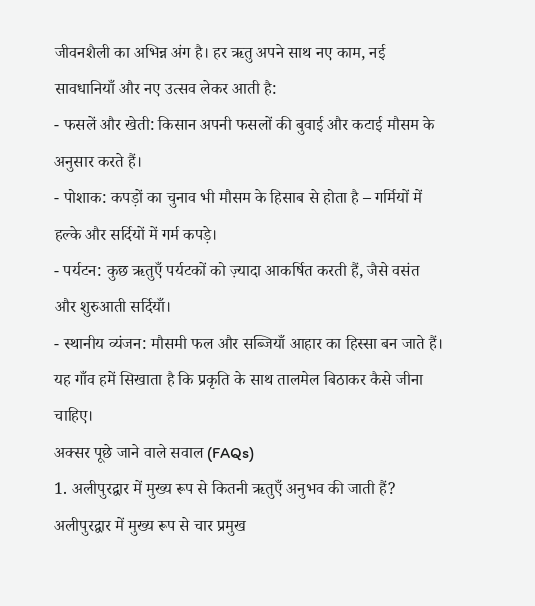जीवनशैली का अभिन्न अंग है। हर ऋतु अपने साथ नए काम, नई सावधानियाँ और नए उत्सव लेकर आती है:
- फसलें और खेती: किसान अपनी फसलों की बुवाई और कटाई मौसम के अनुसार करते हैं।
- पोशाक: कपड़ों का चुनाव भी मौसम के हिसाब से होता है – गर्मियों में हल्के और सर्दियों में गर्म कपड़े।
- पर्यटन: कुछ ऋतुएँ पर्यटकों को ज़्यादा आकर्षित करती हैं, जैसे वसंत और शुरुआती सर्दियाँ।
- स्थानीय व्यंजन: मौसमी फल और सब्जियाँ आहार का हिस्सा बन जाते हैं।
यह गाँव हमें सिखाता है कि प्रकृति के साथ तालमेल बिठाकर कैसे जीना चाहिए।
अक्सर पूछे जाने वाले सवाल (FAQs)
1. अलीपुरद्वार में मुख्य रूप से कितनी ऋतुएँ अनुभव की जाती हैं?
अलीपुरद्वार में मुख्य रूप से चार प्रमुख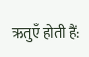ऋतुएँ होती हैं: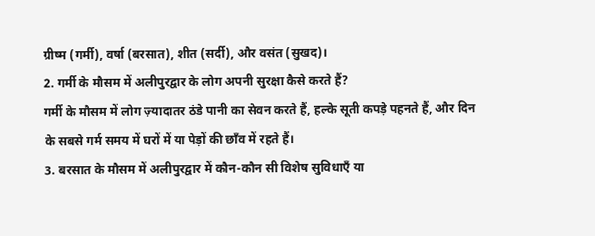ग्रीष्म (गर्मी), वर्षा (बरसात), शीत (सर्दी), और वसंत (सुखद)।
2. गर्मी के मौसम में अलीपुरद्वार के लोग अपनी सुरक्षा कैसे करते हैं?
गर्मी के मौसम में लोग ज़्यादातर ठंडे पानी का सेवन करते हैं, हल्के सूती कपड़े पहनते हैं, और दिन के सबसे गर्म समय में घरों में या पेड़ों की छाँव में रहते हैं।
3. बरसात के मौसम में अलीपुरद्वार में कौन-कौन सी विशेष सुविधाएँ या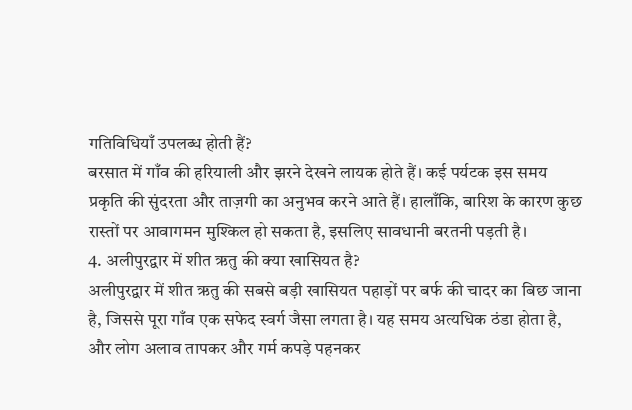गतिविधियाँ उपलब्ध होती हैं?
बरसात में गाँव की हरियाली और झरने देखने लायक होते हैं। कई पर्यटक इस समय प्रकृति की सुंदरता और ताज़गी का अनुभव करने आते हैं। हालाँकि, बारिश के कारण कुछ रास्तों पर आवागमन मुश्किल हो सकता है, इसलिए सावधानी बरतनी पड़ती है।
4. अलीपुरद्वार में शीत ऋतु की क्या खासियत है?
अलीपुरद्वार में शीत ऋतु की सबसे बड़ी खासियत पहाड़ों पर बर्फ की चादर का बिछ जाना है, जिससे पूरा गाँव एक सफेद स्वर्ग जैसा लगता है। यह समय अत्यधिक ठंडा होता है, और लोग अलाव तापकर और गर्म कपड़े पहनकर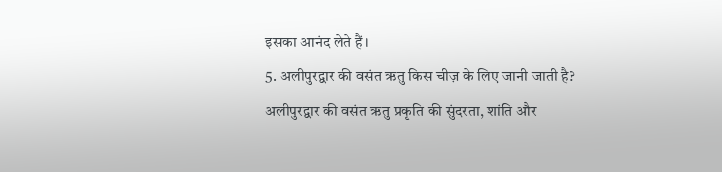इसका आनंद लेते हैं।
5. अलीपुरद्वार की वसंत ऋतु किस चीज़ के लिए जानी जाती है?
अलीपुरद्वार की वसंत ऋतु प्रकृति की सुंदरता, शांति और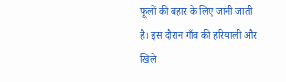फूलों की बहार के लिए जानी जाती है। इस दौरान गाँव की हरियाली और खिले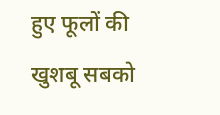हुए फूलों की खुशबू सबको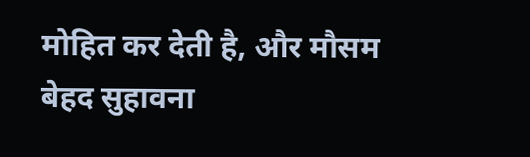मोहित कर देती है, और मौसम बेहद सुहावना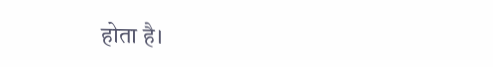होता है।